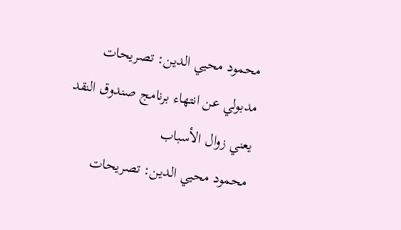محمود محيي الدين: تصريحات مدبولي عن انتهاء برنامج صندوق النقد يعني زوال الأسباب
محمود محيي الدين: تصريحات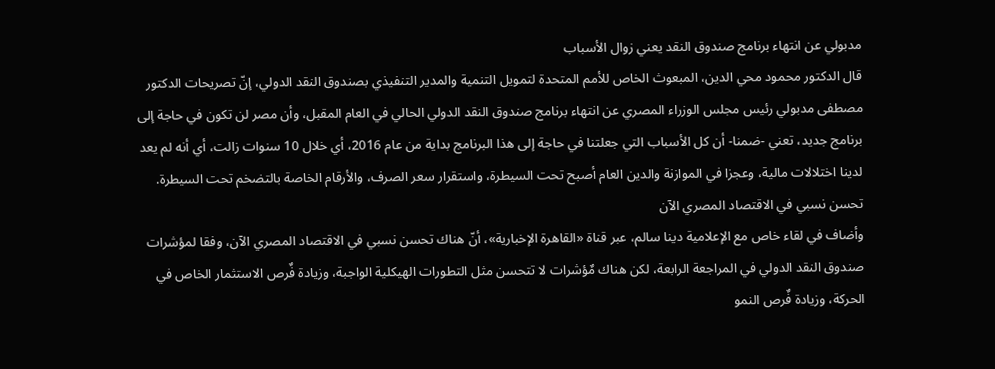مدبولي عن انتهاء برنامج صندوق النقد يعني زوال الأسباب
قال الدكتور محمود محي الدين، المبعوث الخاص للأمم المتحدة لتمويل التنمية والمدير التنفيذي بصندوق النقد الدولي، إنّ تصريحات الدكتور مصطفى مدبولي رئيس مجلس الوزراء المصري عن انتهاء برنامج صندوق النقد الدولي الحالي في العام المقبل، وأن مصر لن تكون في حاجة إلى برنامج جديد، تعني -ضمنا- أن كل الأسباب التي جعلتنا في حاجة إلى هذا البرنامج بداية من عام 2016، أي خلال 10 سنوات زالت، أي أنه لم يعد لدينا اختلالات مالية، وعجزا في الموازنة والدين العام أصبح تحت السيطرة، واستقرار سعر الصرف، والأرقام الخاصة بالتضخم تحت السيطرة.
تحسن نسبي في الاقتصاد المصري الآن
وأضاف في لقاء خاص مع الإعلامية دينا سالم، عبر قناة «القاهرة الإخبارية»، أنّ هناك تحسن نسبي في الاقتصاد المصري الآن، وفقا لمؤشرات صندوق النقد الدولي في المراجعة الرابعة، لكن هناك مٌؤشرات لا تتحسن مثل التطورات الهيكلية الواجبة، وزيادة فٌرص الاستثمار الخاص في الحركة، وزيادة فٌرص النمو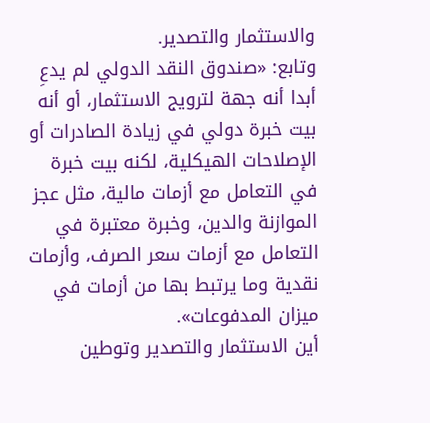والاستثمار والتصدير.
وتابع: «صندوق النقد الدولي لم يدعِ أبدا أنه جهة لترويج الاستثمار، أو أنه بيت خبرة دولي في زيادة الصادرات أو الإصلاحات الهيكلية، لكنه بيت خبرة في التعامل مع أزمات مالية، مثل عجز الموازنة والدين، وخبرة معتبرة في التعامل مع أزمات سعر الصرف، وأزمات نقدية وما يرتبط بها من أزمات في ميزان المدفوعات».
أين الاستثمار والتصدير وتوطين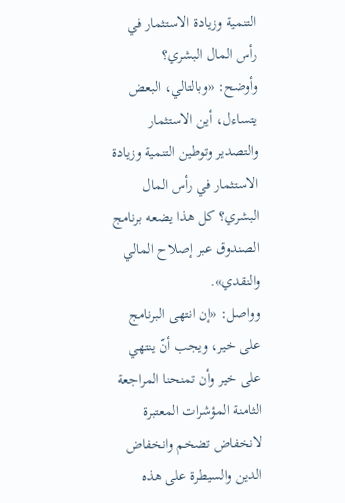التنمية وزيادة الاستثمار في رأس المال البشري؟
وأوضح: «وبالتالي، البعض يتساءل، أين الاستثمار والتصدير وتوطين التنمية وزيادة الاستثمار في رأس المال البشري؟ كل هذا يضعه برنامج الصندوق عبر إصلاح المالي والنقدي».
وواصل: «إن انتهى البرنامج على خير، ويجب أنّ ينتهي على خير وأن تمنحنا المراجعة الثامنة المؤشرات المعتبرة لانخفاض تضخم وانخفاض الدين والسيطرة على هذه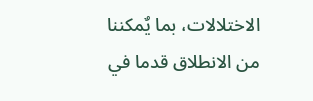الاختلالات، بما يٌمكننا من الانطلاق قدما في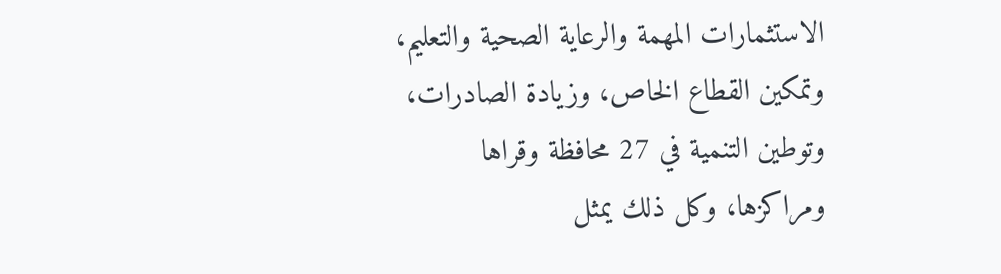الاستثمارات المهمة والرعاية الصحية والتعليم، وتمكين القطاع الخاص، وزيادة الصادرات، وتوطين التنمية في 27 محافظة وقراها ومراكزها، وكل ذلك يمثل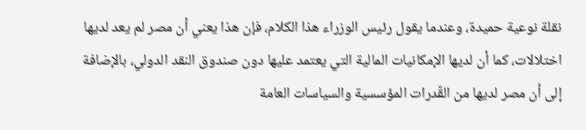نقلة نوعية حميدة، وعندما يقول رئيس الوزراء هذا الكلام، فإن هذا يعني أن مصر لم يعد لديها اختلالات، كما أن لديها الإمكانيات المالية التي يعتمد عليها دون صندوق النقد الدولي، بالإضافة إلى أن مصر لديها من القٌدرات المؤسسية والسياسات العامة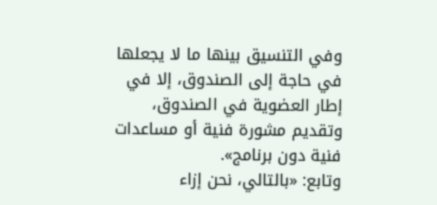وفي التنسيق بينها ما لا يجعلها في حاجة إلى الصندوق، إلا في إطار العضوية في الصندوق، وتقديم مشورة فنية أو مساعدات فنية دون برنامج».
وتابع: «بالتالي، نحن إزاء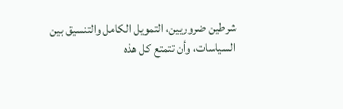شرطين ضروريين، التمويل الكامل والتنسيق بين السياسات، وأن تتمتع كل هذه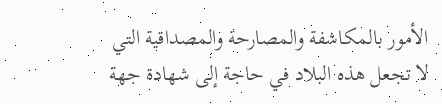الأمور بالمكاشفة والمصارحة والمصداقية التي لا تجعل هذه البلاد في حاجة إلى شهادة جهة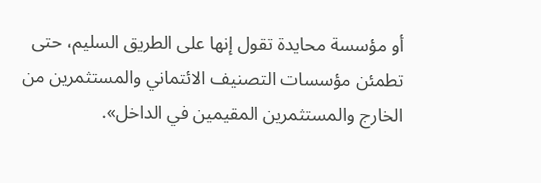أو مؤسسة محايدة تقول إنها على الطريق السليم، حتى تطمئن مؤسسات التصنيف الائتماني والمستثمرين من الخارج والمستثمرين المقيمين في الداخل».